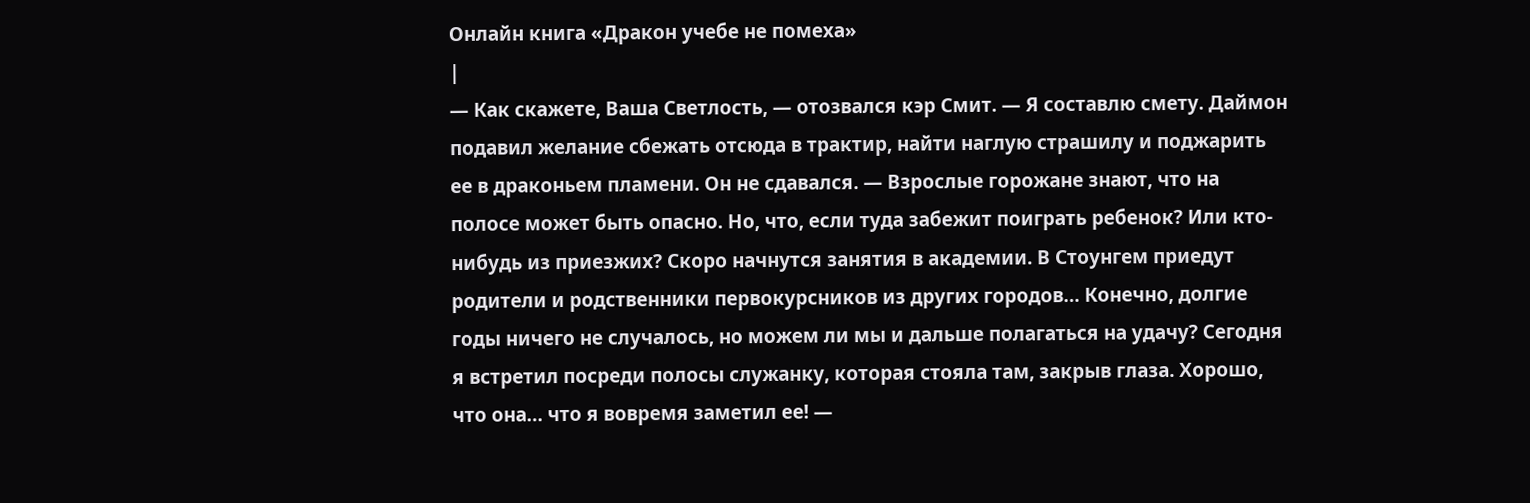Онлайн книга «Дракон учебе не помеха»
|
— Как скажете, Ваша Светлость, — отозвался кэр Смит. — Я составлю смету. Даймон подавил желание сбежать отсюда в трактир, найти наглую страшилу и поджарить ее в драконьем пламени. Он не сдавался. — Взрослые горожане знают, что на полосе может быть опасно. Но, что, если туда забежит поиграть ребенок? Или кто-нибудь из приезжих? Скоро начнутся занятия в академии. В Стоунгем приедут родители и родственники первокурсников из других городов… Конечно, долгие годы ничего не случалось, но можем ли мы и дальше полагаться на удачу? Сегодня я встретил посреди полосы служанку, которая стояла там, закрыв глаза. Хорошо, что она… что я вовремя заметил ее! —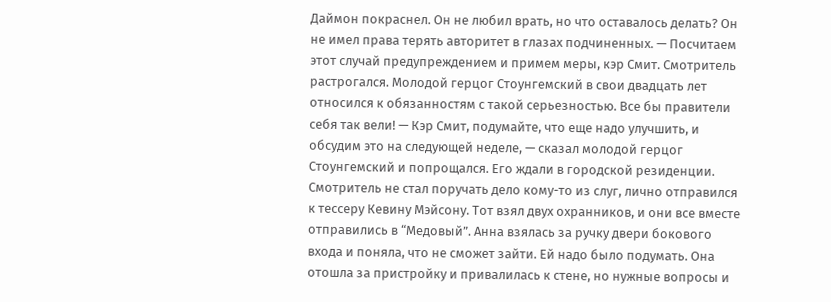Даймон покраснел. Он не любил врать, но что оставалось делать? Он не имел права терять авторитет в глазах подчиненных. — Посчитаем этот случай предупреждением и примем меры, кэр Смит. Смотритель растрогался. Молодой герцог Стоунгемский в свои двадцать лет относился к обязанностям с такой серьезностью. Все бы правители себя так вели! — Кэр Смит, подумайте, что еще надо улучшить, и обсудим это на следующей неделе, — сказал молодой герцог Стоунгемский и попрощался. Его ждали в городской резиденции. Смотритель не стал поручать дело кому-то из слуг, лично отправился к тессеру Кевину Мэйсону. Тот взял двух охранников, и они все вместе отправились в “Медовый”. Анна взялась за ручку двери бокового входа и поняла, что не сможет зайти. Ей надо было подумать. Она отошла за пристройку и привалилась к стене, но нужные вопросы и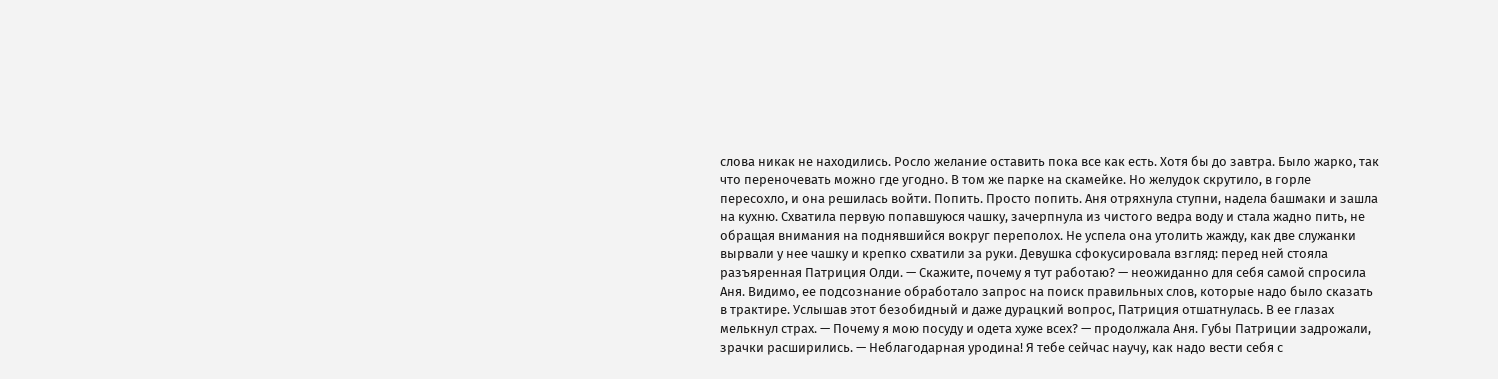слова никак не находились. Росло желание оставить пока все как есть. Хотя бы до завтра. Было жарко, так что переночевать можно где угодно. В том же парке на скамейке. Но желудок скрутило, в горле пересохло, и она решилась войти. Попить. Просто попить. Аня отряхнула ступни, надела башмаки и зашла на кухню. Схватила первую попавшуюся чашку, зачерпнула из чистого ведра воду и стала жадно пить, не обращая внимания на поднявшийся вокруг переполох. Не успела она утолить жажду, как две служанки вырвали у нее чашку и крепко схватили за руки. Девушка сфокусировала взгляд: перед ней стояла разъяренная Патриция Олди. — Скажите, почему я тут работаю? — неожиданно для себя самой спросила Аня. Видимо, ее подсознание обработало запрос на поиск правильных слов, которые надо было сказать в трактире. Услышав этот безобидный и даже дурацкий вопрос, Патриция отшатнулась. В ее глазах мелькнул страх. — Почему я мою посуду и одета хуже всех? — продолжала Аня. Губы Патриции задрожали, зрачки расширились. — Неблагодарная уродина! Я тебе сейчас научу, как надо вести себя с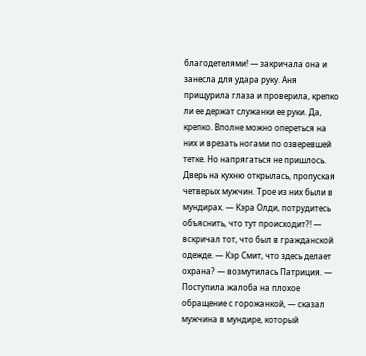благодетелями! — закричала она и занесла для удара руку. Аня прищурила глаза и проверила, крепко ли ее держат служанки ее руки. Да, крепко. Вполне можно опереться на них и врезать ногами по озверевшей тетке. Но напрягаться не пришлось. Дверь на кухню открылась, пропуская четверых мужчин. Трое из них были в мундирах. — Кэра Олди, потрудитесь объяснить, что тут происходит?! — вскричал тот, что был в гражданской одежде. — Кэр Смит, что здесь делает охрана? — возмутилась Патриция. — Поступила жалоба на плохое обращение с горожанкой, — сказал мужчина в мундире, который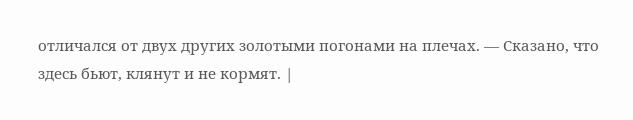отличался от двух других золотыми погонами на плечах. — Сказано, что здесь бьют, клянут и не кормят. |